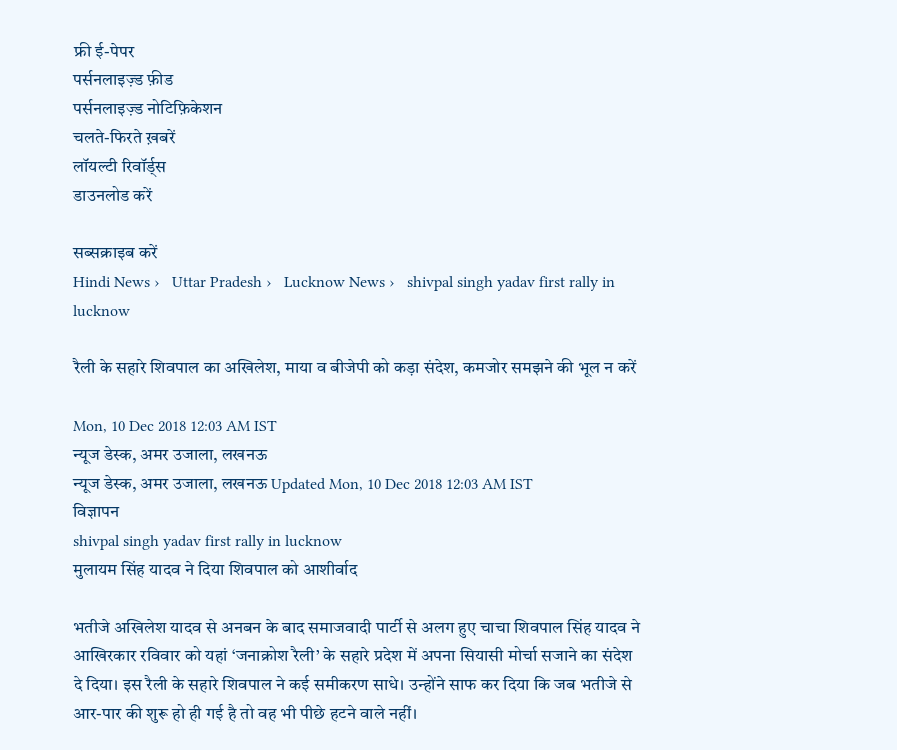फ्री ई-पेपर
पर्सनलाइज़्ड फ़ीड
पर्सनलाइज़्ड नोटिफ़िकेशन
चलते-फिरते ख़बरें
लॉयल्टी रिवॉर्ड्स
डाउनलोड करें

सब्सक्राइब करें
Hindi News ›   Uttar Pradesh ›   Lucknow News ›   shivpal singh yadav first rally in lucknow

रैली के सहारे शिवपाल का अखिलेश, माया व बीजेपी को कड़ा संदेश, कमजोर समझने की भूल न करें

Mon, 10 Dec 2018 12:03 AM IST
न्यूज डेस्क, अमर उजाला, लखनऊ
न्यूज डेस्क, अमर उजाला, लखनऊ Updated Mon, 10 Dec 2018 12:03 AM IST
विज्ञापन
shivpal singh yadav first rally in lucknow
मुलायम सिंह यादव ने दिया शिवपाल को आशीर्वाद

भतीजे अखिलेश यादव से अनबन के बाद समाजवादी पार्टी से अलग हुए चाचा शिवपाल सिंह यादव ने आखिरकार रविवार को यहां ‘जनाक्रोश रैली’ के सहारे प्रदेश में अपना सियासी मोर्चा सजाने का संदेश दे दिया। इस रैली के सहारे शिवपाल ने कई समीकरण साधे। उन्होंने साफ कर दिया कि जब भतीजे से आर-पार की शुरू हो ही गई है तो वह भी पीछे हटने वाले नहीं।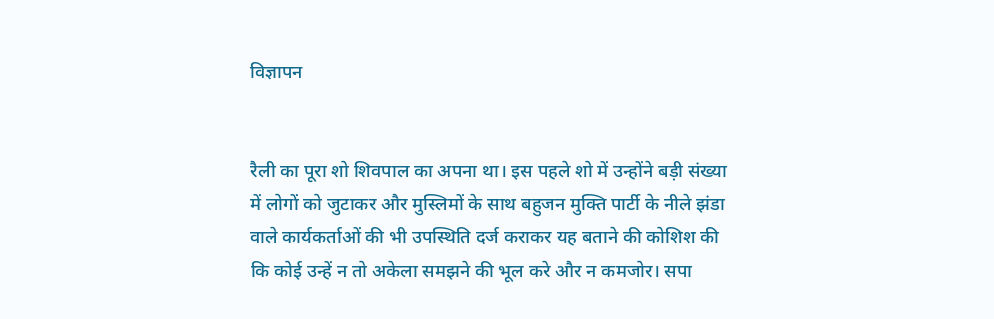विज्ञापन


रैली का पूरा शो शिवपाल का अपना था। इस पहले शो में उन्होंने बड़ी संख्या में लोगों को जुटाकर और मुस्लिमों के साथ बहुजन मुक्ति पार्टी के नीले झंडा वाले कार्यकर्ताओं की भी उपस्थिति दर्ज कराकर यह बताने की कोशिश की कि कोई उन्हें न तो अकेला समझने की भूल करे और न कमजोर। सपा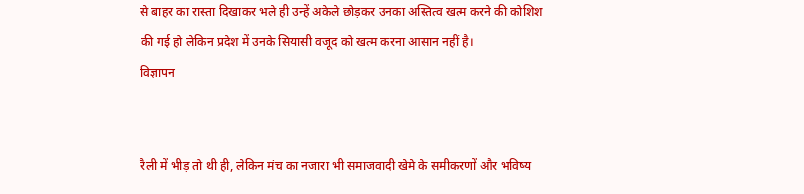से बाहर का रास्ता दिखाकर भले ही उन्हें अकेले छोड़कर उनका अस्तित्व खत्म करने की कोशिश की गई हो लेकिन प्रदेश में उनके सियासी वजूद को खत्म करना आसान नहीं है।
विज्ञापन


रैली में भीड़ तो थी ही, लेकिन मंच का नजारा भी समाजवादी खेमे के समीकरणों और भविष्य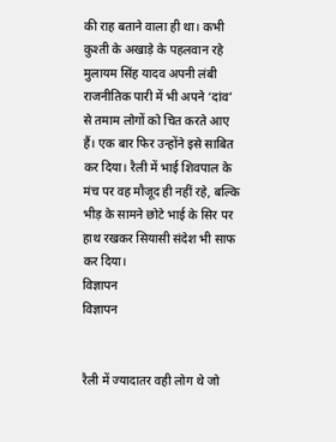की राह बताने वाला ही था। कभी कुश्ती के अखाड़े के पहलवान रहे मुलायम सिंह यादव अपनी लंबी राजनीतिक पारी में भी अपने ‘दांव’ से तमाम लोगों को चित करते आए हैं। एक बार फिर उन्होंने इसे साबित कर दिया। रैली में भाई शिवपाल के मंच पर वह मौजूद ही नहीं रहे, बल्कि भीड़ के सामने छोटे भाई के सिर पर हाथ रखकर सियासी संदेश भी साफ कर दिया।
विज्ञापन
विज्ञापन


रैली में ज्यादातर वही लोग थे जो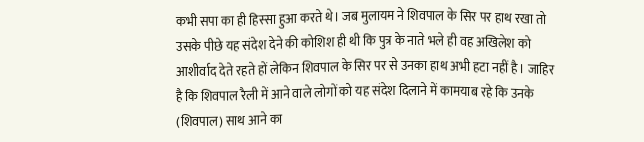कभी सपा का ही हिस्सा हुआ करते थे। जब मुलायम ने शिवपाल के सिर पर हाथ रखा तो उसके पीछे यह संदेश देने की कोशिश ही थी कि पुत्र के नाते भले ही वह अखिलेश को आशीर्वाद देते रहते हों लेकिन शिवपाल के सिर पर से उनका हाथ अभी हटा नहीं है। जाहिर है कि शिवपाल रैली में आने वाले लोगों को यह संदेश दिलाने में कामयाब रहे कि उनके (शिवपाल) साथ आने का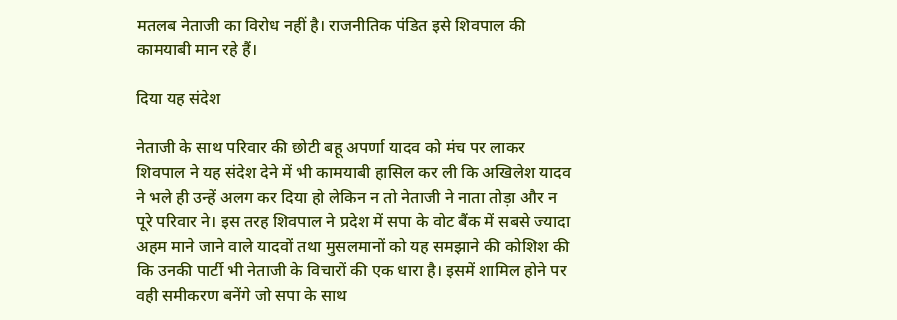मतलब नेताजी का विरोध नहीं है। राजनीतिक पंडित इसे शिवपाल की कामयाबी मान रहे हैं।

दिया यह संदेश

नेताजी के साथ परिवार की छोटी बहू अपर्णा यादव को मंच पर लाकर शिवपाल ने यह संदेश देने में भी कामयाबी हासिल कर ली कि अखिलेश यादव ने भले ही उन्हें अलग कर दिया हो लेकिन न तो नेताजी ने नाता तोड़ा और न पूरे परिवार ने। इस तरह शिवपाल ने प्रदेश में सपा के वोट बैंक में सबसे ज्यादा अहम माने जाने वाले यादवों तथा मुसलमानों को यह समझाने की कोशिश की कि उनकी पार्टी भी नेताजी के विचारों की एक धारा है। इसमें शामिल होने पर वही समीकरण बनेंगे जो सपा के साथ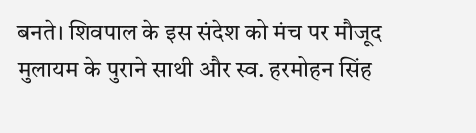बनते। शिवपाल के इस संदेश को मंच पर मौजूद मुलायम के पुराने साथी और स्व. हरमोहन सिंह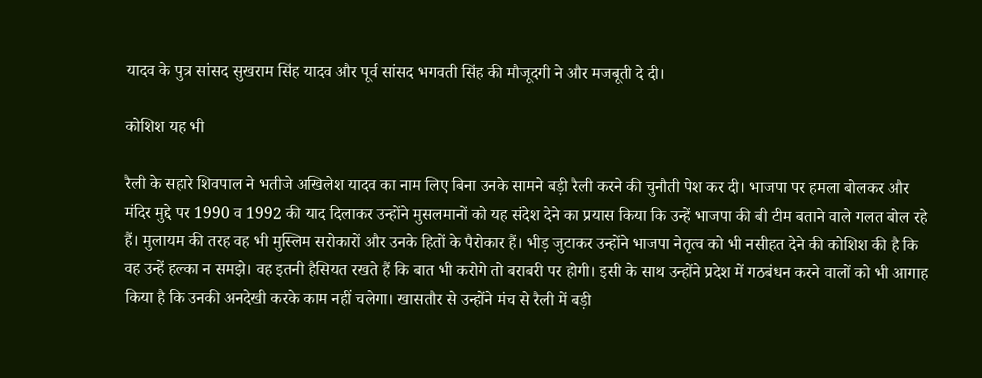यादव के पुत्र सांसद सुखराम सिंह यादव और पूर्व सांसद भगवती सिंह की मौजूदगी ने और मजबूती दे दी।

कोशिश यह भी

रैली के सहारे शिवपाल ने भतीजे अखिलेश यादव का नाम लिए बिना उनके सामने बड़ी रैली करने की चुनौती पेश कर दी। भाजपा पर हमला बोलकर और मंदिर मुद्दे पर 1990 व 1992 की याद दिलाकर उन्होंने मुसलमानों को यह संदेश देने का प्रयास किया कि उन्हें भाजपा की बी टीम बताने वाले गलत बोल रहे हैं। मुलायम की तरह वह भी मुस्लिम सरोकारों और उनके हितों के पैरोकार हैं। भीड़ जुटाकर उन्होंने भाजपा नेतृत्व को भी नसीहत देने की कोशिश की है कि वह उन्हें हल्का न समझे। वह इतनी हैसियत रखते हैं कि बात भी करोगे तो बराबरी पर होगी। इसी के साथ उन्होंने प्रदेश में गठबंधन करने वालों को भी आगाह किया है कि उनकी अनदेखी करके काम नहीं चलेगा। खासतौर से उन्होंने मंच से रैली में बड़ी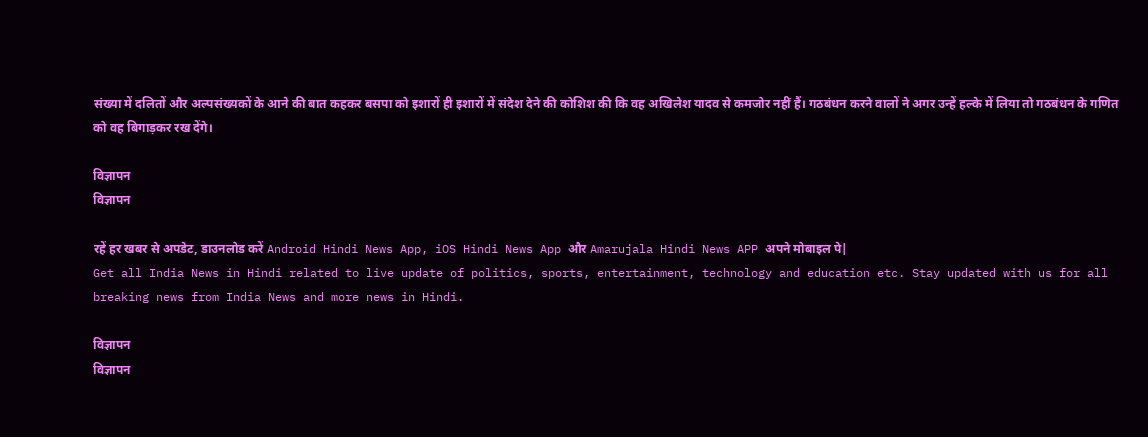संख्या में दलितों और अल्पसंख्यकों के आने की बात कहकर बसपा को इशारों ही इशारों में संदेश देने की कोशिश की कि वह अखिलेश यादव से कमजोर नहीं हैं। गठबंधन करने वालों ने अगर उन्हें हल्के में लिया तो गठबंधन के गणित को वह बिगाड़कर रख देंगे।

विज्ञापन
विज्ञापन

रहें हर खबर से अपडेट, डाउनलोड करें Android Hindi News App, iOS Hindi News App और Amarujala Hindi News APP अपने मोबाइल पे|
Get all India News in Hindi related to live update of politics, sports, entertainment, technology and education etc. Stay updated with us for all breaking news from India News and more news in Hindi.

विज्ञापन
विज्ञापन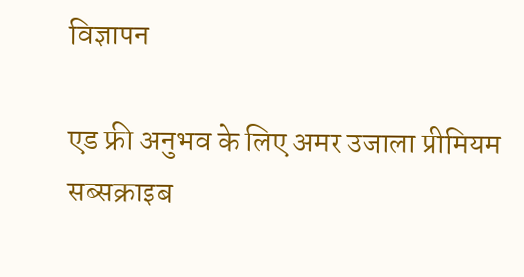विज्ञापन

एड फ्री अनुभव के लिए अमर उजाला प्रीमियम सब्सक्राइब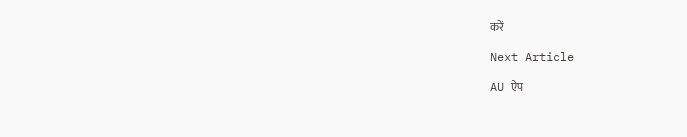करें

Next Article

AU ऐप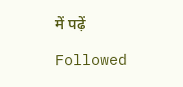में पढ़ें

Followed